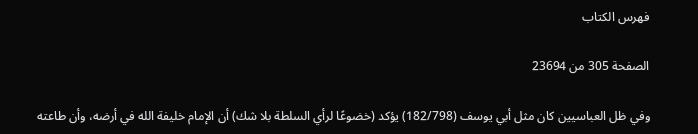فهرس الكتاب

الصفحة 305 من 23694

وفي ظل العباسيين كان مثل أبي يوسف (182/798) يؤكد (خضوعًا لرأي السلطة بلا شك) أن الإمام خليفة الله في أرضه، وأن طاعته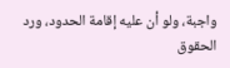واجبة، ولو أن عليه إقامة الحدود، ورد الحقوق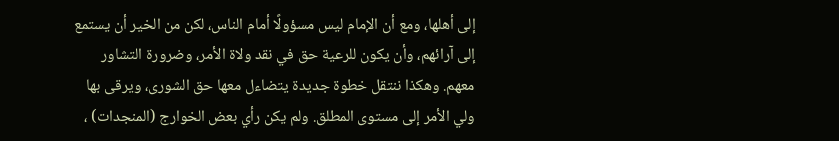إلى أهلها، ومع أن الإمام ليس مسؤولًا أمام الناس، لكن من الخير أن يستمع إلى آرائهم، وأن يكون للرعية حق في نقد ولاة الأمر، وضرورة التشاور معهم. وهكذا ننتقل خطوة جديدة يتضاءل معها حق الشورى، ويرقى بها ولي الأمر إلى مستوى المطلق. ولم يكن رأي بعض الخوارج (المنجدات) ،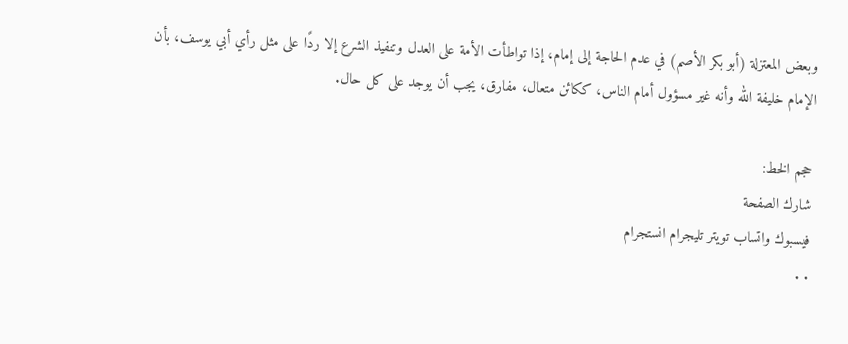وبعض المعتزلة (أبو بكر الأصم) في عدم الحاجة إلى إمام، إذا تواطأت الأمة على العدل وتنفيذ الشرع إلا ردًا على مثل رأي أبي يوسف، بأن الإمام خليفة الله وأنه غير مسؤول أمام الناس، ككائن متعال، مفارق، يجب أن يوجد على كل حال.

حجم الخط:
شارك الصفحة
فيسبوك واتساب تويتر تليجرام انستجرام
. .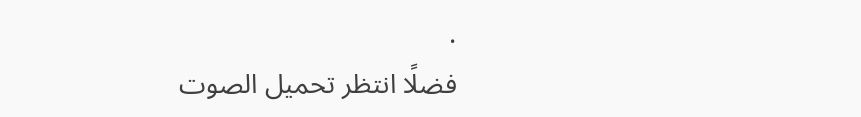.
فضلًا انتظر تحميل الصوت